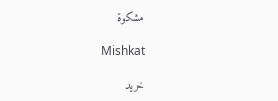مشکوۃ

Mishkat

خرید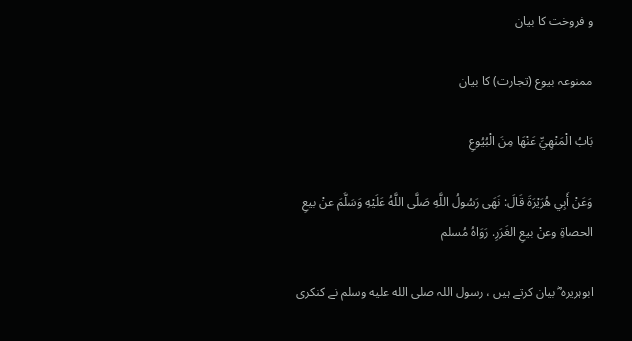و فروخت کا بیان

ممنوعہ بیوع (تجارت) کا بیان

بَابُ الْمَنْهِيِّ عَنْهَا مِنَ الْبُيُوعِ

وَعَنْ أَبِي هُرَيْرَةَ قَالَ: نَهَى رَسُولُ اللَّهِ صَلَّى اللَّهُ عَلَيْهِ وَسَلَّمَ عنْ بيعِ الحصاةِ وعنْ بيعِ الغَرَرِ. رَوَاهُ مُسلم

ابوہریرہ ؓ بیان کرتے ہیں ، رسول اللہ صلى الله عليه وسلم نے کنکری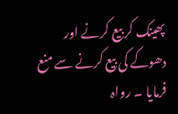پھینک کر بیع کرنے اور دھوکے کی بیع کرنے سے منع فرمایا ۔ رواہ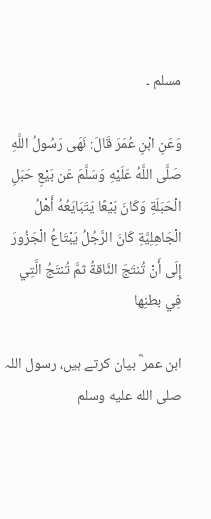مسلم ۔

وَعَنِ ابْنِ عُمَرَ قَالَ: نَهَى رَسُولُ اللَّهِ صَلَّى اللَّهُ عَلَيْهِ وَسَلَّمَ عَن بَيْعِ حَبَلِ الْحَبَلَةِ وَكَانَ بَيْعًا يَتَبَايَعُهُ أَهْلُ الْجَاهِلِيَّةِ كَانَ الرَّجُلُ يَبْتَاعُ الْجَزُورَ إِلَى أَنْ تُنتَجَ النَّاقةُ ثمَّ تُنتَجُ الَّتِي فِي بطنِها

ابن عمر ؓ بیان کرتے ہیں، رسول اللہ صلى الله عليه وسلم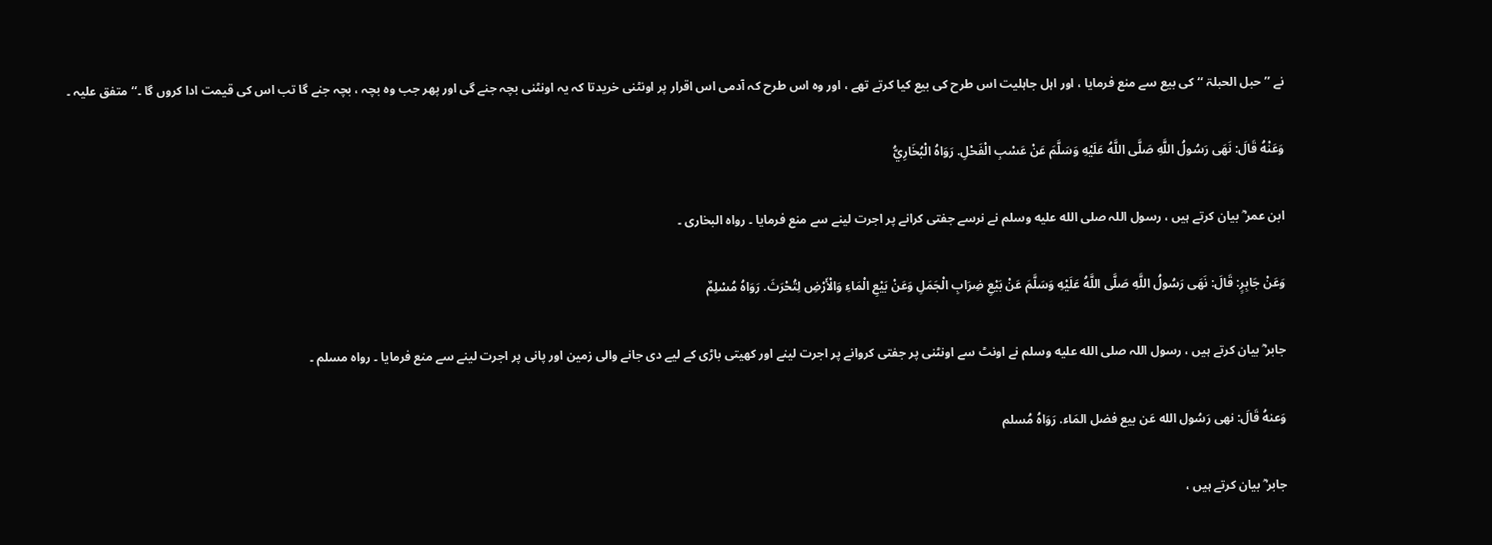نے ’’ حبل الحبلۃ ‘‘ کی بیع سے منع فرمایا ، اور اہل جاہلیت اس طرح کی بیع کیا کرتے تھے ، اور وہ اس طرح کہ آدمی اس اقرار پر اونٹنی خریدتا کہ یہ اونٹنی بچہ جنے گی اور پھر جب وہ بچہ ، بچہ جنے گا تب اس کی قیمت ادا کروں گا ۔‘‘ متفق علیہ ۔

وَعَنْهُ قَالَ: نَهَى رَسُولُ اللَّهِ صَلَّى اللَّهُ عَلَيْهِ وَسَلَّمَ عَنْ عَسْبِ الْفَحْلِ. رَوَاهُ الْبُخَارِيُّ

ابن عمر ؓ بیان کرتے ہیں ، رسول اللہ صلى الله عليه وسلم نے نرسے جفتی کرانے پر اجرت لینے سے منع فرمایا ۔ رواہ البخاری ۔

وَعَنْ جَابِرٍ: قَالَ: نَهَى رَسُولُ اللَّهِ صَلَّى اللَّهُ عَلَيْهِ وَسَلَّمَ عَنْ بَيْعِ ضِرَابِ الْجَمَلِ وَعَنْ بَيْعِ الْمَاءِ وَالْأَرْضِ لِتُحْرَثَ. رَوَاهُ مُسْلِمٌ

جابر ؓ بیان کرتے ہیں ، رسول اللہ صلى الله عليه وسلم نے اونٹ سے اونٹنی پر جفتی کروانے پر اجرت لینے اور کھیتی باڑی کے لیے دی جانے والی زمین اور پانی پر اجرت لینے سے منع فرمایا ۔ رواہ مسلم ۔

وَعنهُ قَالَ: نهى رَسُول الله عَن بيع فضل المَاء. رَوَاهُ مُسلم

جابر ؓ بیان کرتے ہیں ،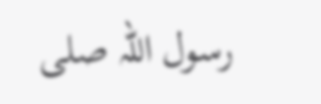رسول اللہ صلى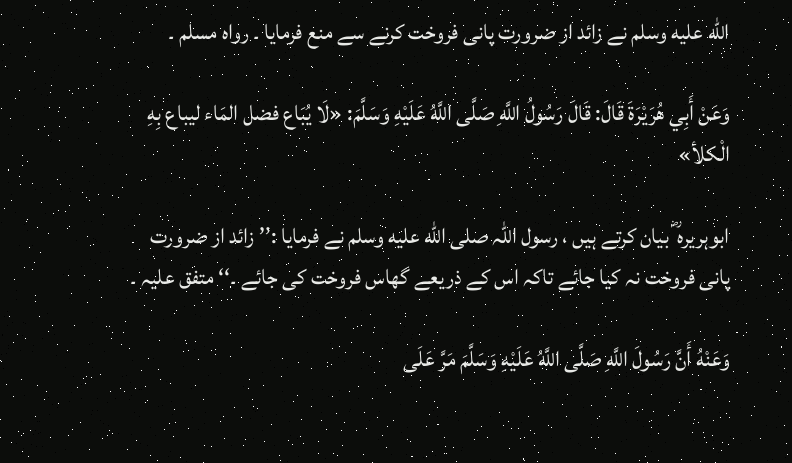الله عليه وسلم نے زائد از ضرورت پانی فروخت کرنے سے منع فرمایا ۔ رواہ مسلم ۔

وَعَنْ أَبِي هُرَيْرَةَ قَالَ: قَالَ رَسُولُ اللَّهِ صَلَّى اللَّهُ عَلَيْهِ وَسَلَّمَ: «لَا يُبَاع فضل المَاء ليباع بِهِ الْكلأ»

ابوہریرہ ؓ بیان کرتے ہیں ، رسول اللہ صلى الله عليه وسلم نے فرمایا :’’ زائد از ضرورت پانی فروخت نہ کیا جائے تاکہ اس کے ذریعے گھاس فروخت کی جائے ۔‘‘ متفق علیہ ۔

وَعَنْهُ أَنَّ رَسُولَ اللَّهِ صَلَّى اللَّهُ عَلَيْهِ وَسَلَّمَ مَرَّ عَلَى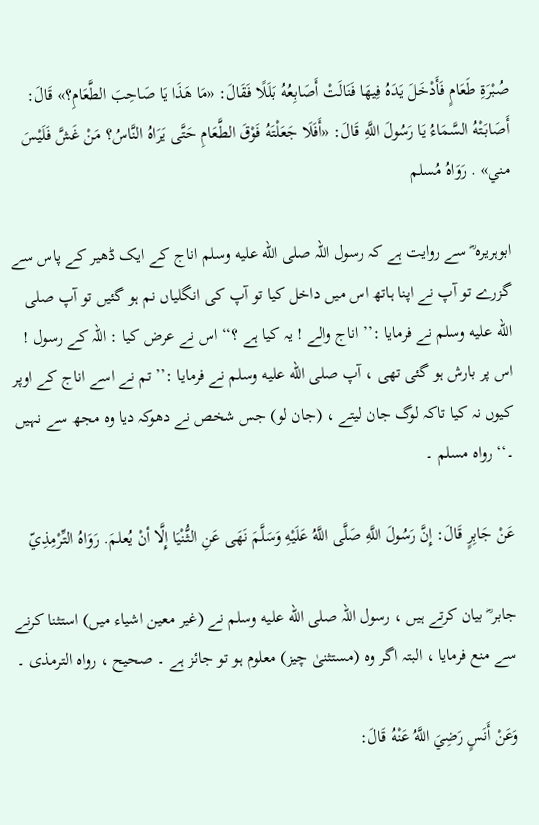صُبْرَةِ طَعَامٍ فَأَدْخَلَ يَدَهُ فِيهَا فَنَالَتْ أَصَابِعُهُ بَلَلًا فَقَالَ: «مَا هَذَا يَا صَاحِبَ الطَّعَامِ؟» قَالَ: أَصَابَتْهُ السَّمَاءُ يَا رَسُولَ اللَّهِ قَالَ: «أَفَلَا جَعَلْتَهُ فَوْقَ الطَّعَامِ حَتَّى يَرَاهُ النَّاسُ؟ مَنْ غَشَّ فَلَيْسَ مني» . رَوَاهُ مُسلم

ابوہریرہ ؓ سے روایت ہے کہ رسول اللہ صلى الله عليه وسلم اناج کے ایک ڈھیر کے پاس سے گزرے تو آپ نے اپنا ہاتھ اس میں داخل کیا تو آپ کی انگلیاں نم ہو گئیں تو آپ صلى الله عليه وسلم نے فرمایا :’’ اناج والے ! یہ کیا ہے ؟‘‘ اس نے عرض کیا : اللہ کے رسول ! اس پر بارش ہو گئی تھی ، آپ صلى الله عليه وسلم نے فرمایا :’’ تم نے اسے اناج کے اوپر کیوں نہ کیا تاکہ لوگ جان لیتے ، (جان لو) جس شخص نے دھوکہ دیا وہ مجھ سے نہیں ۔‘‘ رواہ مسلم ۔

عَنْ جَابِرٍ قَالَ: إِنَّ رَسُولَ اللَّهِ صَلَّى اللَّهُ عَلَيْهِ وَسَلَّمَ نَهَى عَنِ الثُّنْيَا إِلَّا أنْ يُعلمَ. رَوَاهُ التِّرْمِذِيّ

جابر ؓ بیان کرتے ہیں ، رسول اللہ صلى الله عليه وسلم نے (غیر معین اشیاء میں) استثنا کرنے سے منع فرمایا ، البتہ اگر وہ (مستثنیٰ چیز) معلوم ہو تو جائز ہے ۔ صحیح ، رواہ الترمذی ۔

وَعَنْ أَنَسٍ رَضِيَ اللَّهُ عَنْهُ قَالَ: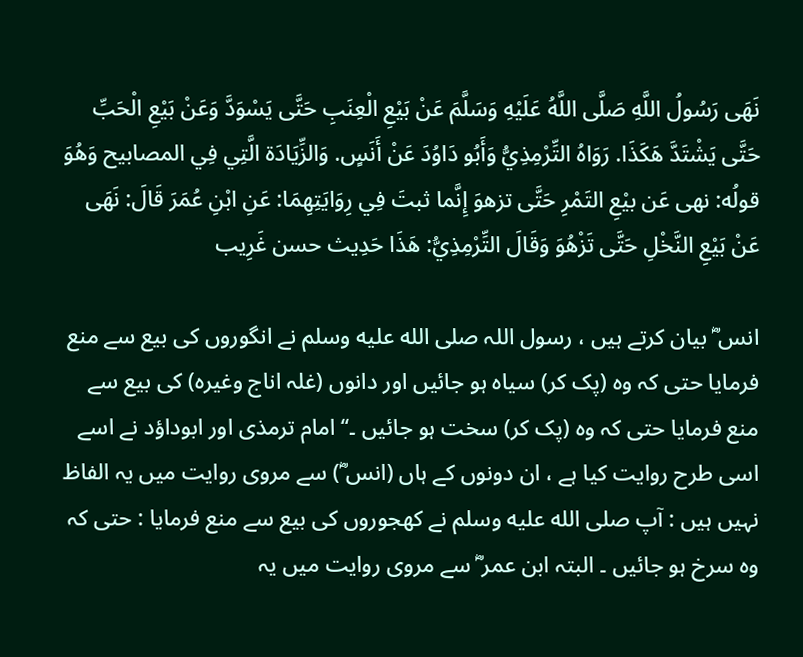نَهَى رَسُولُ اللَّهِ صَلَّى اللَّهُ عَلَيْهِ وَسَلَّمَ عَنْ بَيْعِ الْعِنَبِ حَتَّى يَسْوَدَّ وَعَنْ بَيْعِ الْحَبِّ حَتَّى يَشْتَدَّ هَكَذَا. رَوَاهُ التِّرْمِذِيُّ وَأَبُو دَاوُدَ عَنْ أَنَسٍ. وَالزِّيَادَة الَّتِي فِي المصابيح وَهُوَ قولُه: نهى عَن بيْعِ التَمْرِ حَتَّى تزهوَ إِنَّما ثبتَ فِي رِوَايَتِهِمَا: عَنِ ابْنِ عُمَرَ قَالَ: نَهَى عَنْ بَيْعِ النَّخْلِ حَتَّى تَزْهُوَ وَقَالَ التِّرْمِذِيُّ: هَذَا حَدِيث حسن غَرِيب

انس ؓ بیان کرتے ہیں ، رسول اللہ صلى الله عليه وسلم نے انگوروں کی بیع سے منع فرمایا حتی کہ وہ (پک کر) سیاہ ہو جائیں اور دانوں (غلہ اناج وغیرہ) کی بیع سے منع فرمایا حتی کہ وہ (پک کر) سخت ہو جائیں ۔‘‘ امام ترمذی اور ابوداؤد نے اسے اسی طرح روایت کیا ہے ، ان دونوں کے ہاں (انس ؓ) سے مروی روایت میں یہ الفاظ نہیں ہیں : آپ صلى الله عليه وسلم نے کھجوروں کی بیع سے منع فرمایا : حتی کہ وہ سرخ ہو جائیں ۔ البتہ ابن عمر ؓ سے مروی روایت میں یہ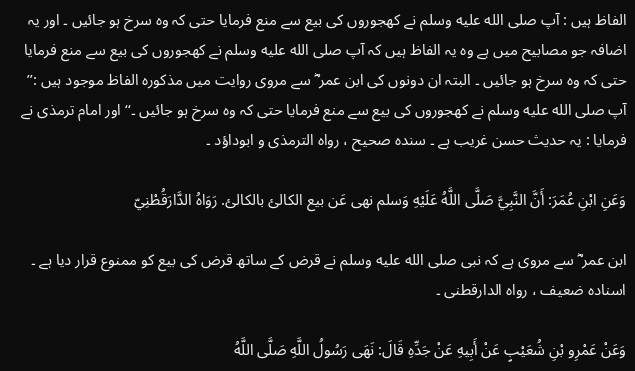الفاظ ہیں : آپ صلى الله عليه وسلم نے کھجوروں کی بیع سے منع فرمایا حتی کہ وہ سرخ ہو جائیں ۔ اور یہ اضافہ جو مصابیح میں ہے وہ یہ الفاظ ہیں کہ آپ صلى الله عليه وسلم نے کھجوروں کی بیع سے منع فرمایا حتی کہ وہ سرخ ہو جائیں ۔ البتہ ان دونوں کی ابن عمر ؓ سے مروی روایت میں مذکورہ الفاظ موجود ہیں :’’ آپ صلى الله عليه وسلم نے کھجوروں کی بیع سے منع فرمایا حتی کہ وہ سرخ ہو جائیں ۔‘‘ اور امام ترمذی نے فرمایا : یہ حدیث حسن غریب ہے ۔ سندہ صحیح ، رواہ الترمذی و ابوداؤد ۔

وَعَنِ ابْنِ عُمَرَ: أَنَّ النَّبِيَّ صَلَّى اللَّهُ عَلَيْهِ وَسلم نهى عَن بيع الكالئ بالكالئ. رَوَاهُ الدَّارَقُطْنِيّ

ابن عمر ؓ سے مروی ہے کہ نبی صلى الله عليه وسلم نے قرض کے ساتھ قرض کی بیع کو ممنوع قرار دیا ہے ۔ اسنادہ ضعیف ، رواہ الدارقطنی ۔

وَعَنْ عَمْرِو بْنِ شُعَيْبٍ عَنْ أَبِيهِ عَنْ جَدِّهِ قَالَ: نَهَى رَسُولُ اللَّهِ صَلَّى اللَّهُ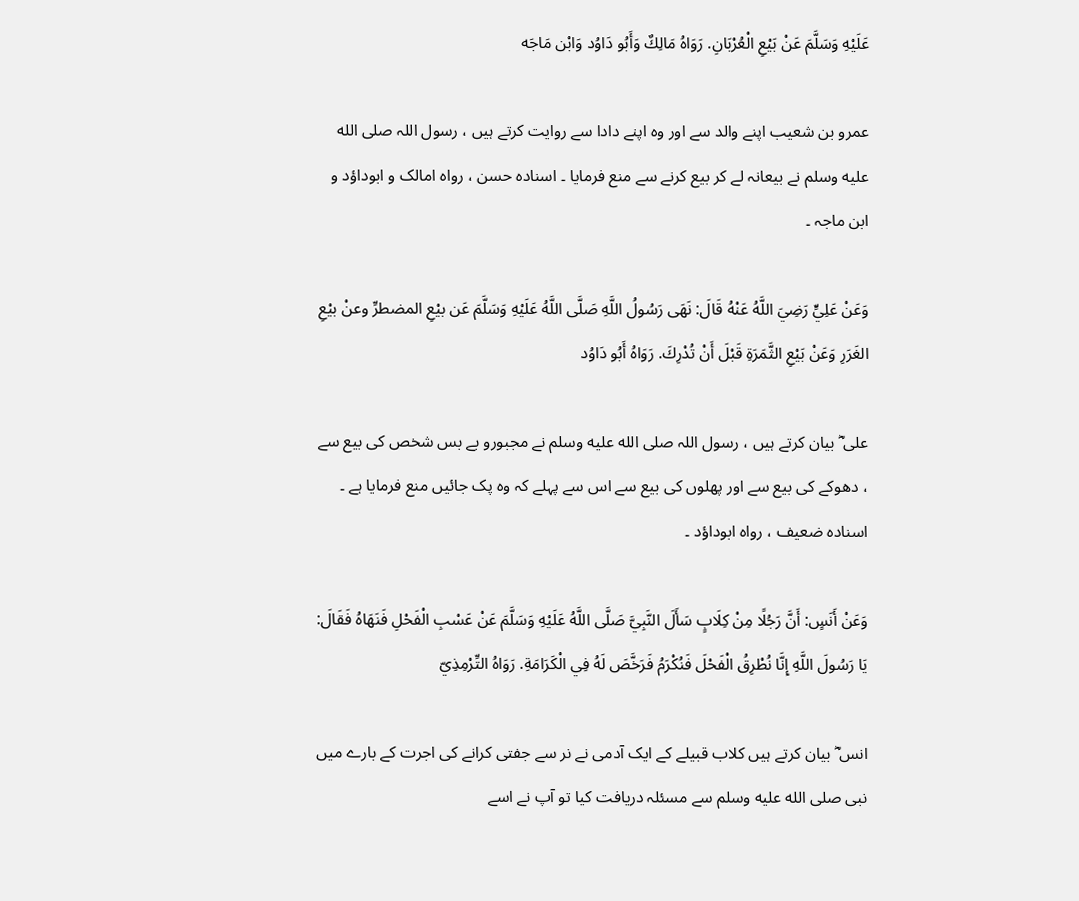عَلَيْهِ وَسَلَّمَ عَنْ بَيْعِ الْعُرْبَانِ. رَوَاهُ مَالِكٌ وَأَبُو دَاوُد وَابْن مَاجَه

عمرو بن شعیب اپنے والد سے اور وہ اپنے دادا سے روایت کرتے ہیں ، رسول اللہ صلى الله عليه وسلم نے بیعانہ لے کر بیع کرنے سے منع فرمایا ۔ اسنادہ حسن ، رواہ امالک و ابوداؤد و ابن ماجہ ۔

وَعَنْ عَلِيٍّ رَضِيَ اللَّهُ عَنْهُ قَالَ: نَهَى رَسُولُ اللَّهِ صَلَّى اللَّهُ عَلَيْهِ وَسَلَّمَ عَن بيْعِ المضطرِّ وعنْ بيْعِ الغَرَرِ وَعَنْ بَيْعِ الثَّمَرَةِ قَبْلَ أَنْ تُدْرِكَ. رَوَاهُ أَبُو دَاوُد

علی ؓ بیان کرتے ہیں ، رسول اللہ صلى الله عليه وسلم نے مجبورو بے بس شخص کی بیع سے ، دھوکے کی بیع سے اور پھلوں کی بیع سے اس سے پہلے کہ وہ پک جائیں منع فرمایا ہے ۔ اسنادہ ضعیف ، رواہ ابوداؤد ۔

وَعَنْ أَنَسٍ: أَنَّ رَجُلًا مِنْ كِلَابٍ سَأَلَ النَّبِيَّ صَلَّى اللَّهُ عَلَيْهِ وَسَلَّمَ عَنْ عَسْبِ الْفَحْلِ فَنَهَاهُ فَقَالَ: يَا رَسُولَ اللَّهِ إِنَّا نُطْرِقُ الْفَحْلَ فَنُكْرَمُ فَرَخَّصَ لَهُ فِي الْكَرَامَةِ. رَوَاهُ التِّرْمِذِيّ

انس ؓ بیان کرتے ہیں کلاب قبیلے کے ایک آدمی نے نر سے جفتی کرانے کی اجرت کے بارے میں نبی صلى الله عليه وسلم سے مسئلہ دریافت کیا تو آپ نے اسے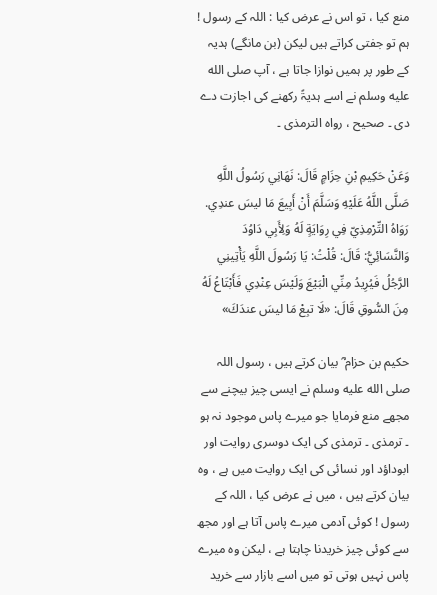منع کیا ، تو اس نے عرض کیا : اللہ کے رسول ! ہم تو جفتی کراتے ہیں لیکن (بن مانگے) ہدیہ کے طور پر ہمیں نوازا جاتا ہے ، آپ صلى الله عليه وسلم نے اسے ہدیۃً رکھنے کی اجازت دے دی ۔ صحیح ، رواہ الترمذی ۔

وَعَنْ حَكِيمِ بْنِ حِزَامٍ قَالَ: نَهَانِي رَسُولُ اللَّهِ صَلَّى اللَّهُ عَلَيْهِ وَسَلَّمَ أَنْ أَبِيعَ مَا ليسَ عندِي. رَوَاهُ التِّرْمِذِيّ فِي رِوَايَةٍ لَهُ وَلِأَبِي دَاوُدَ وَالنَّسَائِيُّ: قَالَ: قُلْتُ: يَا رَسُولَ اللَّهِ يَأْتِينِي الرَّجُلُ فَيُرِيدُ مِنِّي الْبَيْعَ وَلَيْسَ عِنْدِي فَأَبْتَاعُ لَهُ مِنَ السُّوقِ قَالَ: «لَا تبِعْ مَا ليسَ عندَكَ»

حکیم بن حزام ؓ بیان کرتے ہیں ، رسول اللہ صلى الله عليه وسلم نے ایسی چیز بیچنے سے مجھے منع فرمایا جو میرے پاس موجود نہ ہو ۔ ترمذی ۔ ترمذی کی ایک دوسری روایت اور ابوداؤد اور نسائی کی ایک روایت میں ہے ، وہ بیان کرتے ہیں ، میں نے عرض کیا ، اللہ کے رسول ! کوئی آدمی میرے پاس آتا ہے اور مجھ سے کوئی چیز خریدنا چاہتا ہے ، لیکن وہ میرے پاس نہیں ہوتی تو میں اسے بازار سے خرید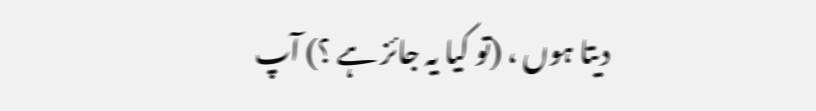دیتا ہوں ، (تو کیا یہ جائز ہے ؟) آپ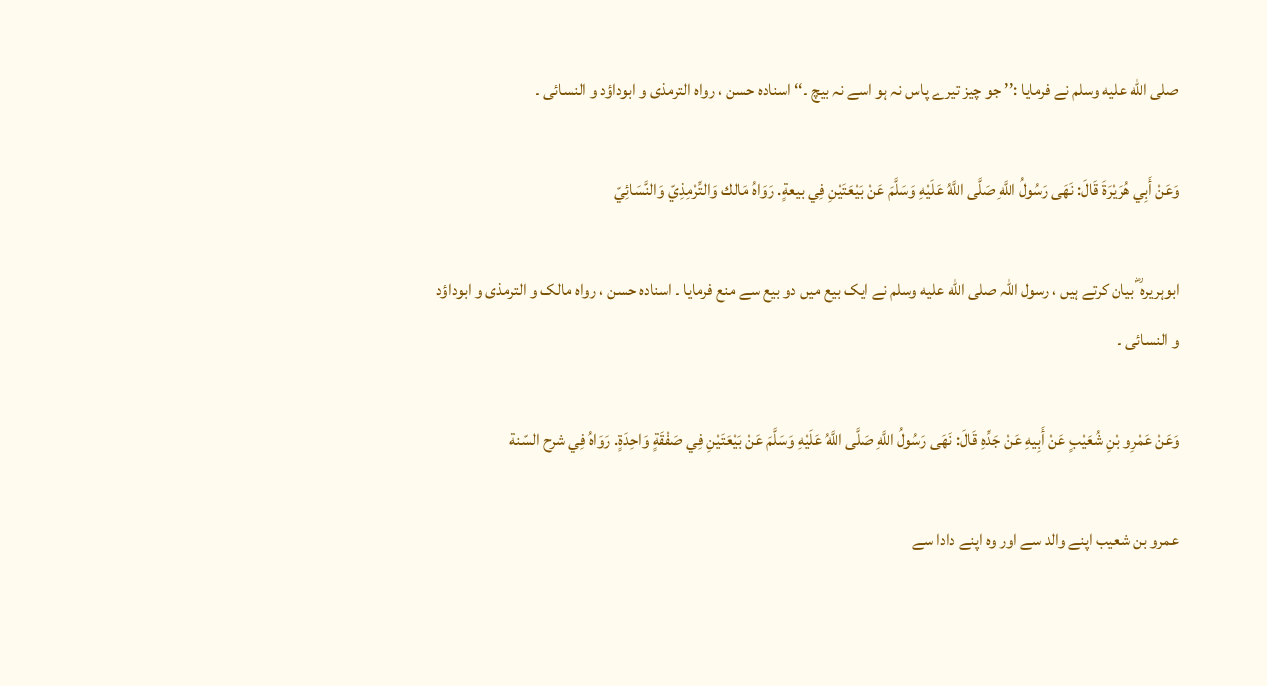صلى الله عليه وسلم نے فرمایا :’’ جو چیز تیرے پاس نہ ہو اسے نہ بیچ ۔‘‘ اسنادہ حسن ، رواہ الترمذی و ابوداؤد و النسائی ۔

وَعَنْ أَبِي هُرَيْرَةَ قَالَ: نَهَى رَسُولُ اللَّهِ صَلَّى اللَّهُ عَلَيْهِ وَسَلَّمَ عَنْ بَيْعَتَيْنِ فِي بيعةٍ. رَوَاهُ مَالك وَالتِّرْمِذِيّ وَالنَّسَائِيّ

ابوہریرہ ؓ بیان کرتے ہیں ، رسول اللہ صلى الله عليه وسلم نے ایک بیع میں دو بیع سے منع فرمایا ۔ اسنادہ حسن ، رواہ مالک و الترمذی و ابوداؤد و النسائی ۔

وَعَنْ عَمْرِو بْنِ شُعَيْبٍ عَنْ أَبِيهِ عَنْ جَدِّهِ قَالَ: نَهَى رَسُولُ اللَّهِ صَلَّى اللَّهُ عَلَيْهِ وَسَلَّمَ عَنْ بَيْعَتَيْنِ فِي صَفْقَةٍ وَاحِدَةٍ. رَوَاهُ فِي شرح السّنة

عمرو بن شعیب اپنے والد سے اور وہ اپنے دادا سے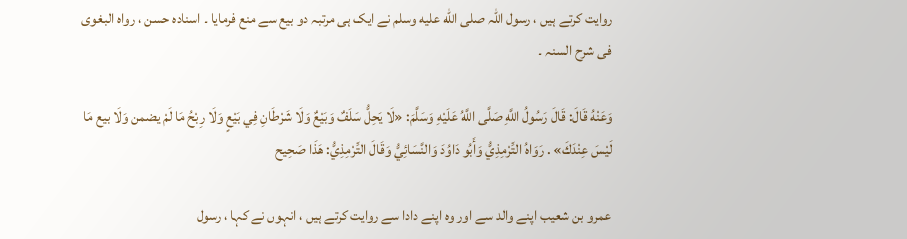روایت کرتے ہیں ، رسول اللہ صلى الله عليه وسلم نے ایک ہی مرتبہ دو بیع سے منع فرمایا ۔ اسنادہ حسن ، رواہ البغوی فی شرح السنہ ۔

وَعَنْهُ قَالَ: قَالَ رَسُولُ اللَّهِ صَلَّى اللَّهُ عَلَيْهِ وَسَلَّمَ: «لَا يَحِلُّ سَلَفٌ وَبَيْعٌ وَلَا شَرْطَانِ فِي بَيْعٍ وَلَا رِبْحُ مَا لَمْ يضمن وَلَا بيع مَا لَيْسَ عِنْدَكَ» . رَوَاهُ التِّرْمِذِيُّ وَأَبُو دَاوُدَ وَالنَّسَائِيُّ وَقَالَ التِّرْمِذِيُّ: هَذَا صَحِيح

عمرو بن شعیب اپنے والد سے اور وہ اپنے دادا سے روایت کرتے ہیں ، انہوں نے کہا ، رسول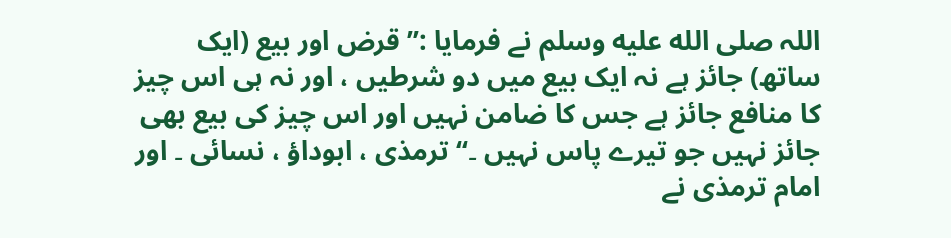اللہ صلى الله عليه وسلم نے فرمایا :’’ قرض اور بیع (ایک ساتھ) جائز ہے نہ ایک بیع میں دو شرطیں ، اور نہ ہی اس چیز کا منافع جائز ہے جس کا ضامن نہیں اور اس چیز کی بیع بھی جائز نہیں جو تیرے پاس نہیں ۔‘‘ ترمذی ، ابوداؤ ، نسائی ۔ اور امام ترمذی نے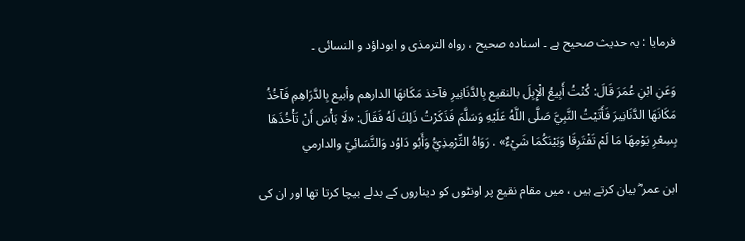فرمایا : یہ حدیث صحیح ہے ۔ اسنادہ صحیح ، رواہ الترمذی و ابوداؤد و النسائی ۔

وَعَنِ ابْنِ عُمَرَ قَالَ: كُنْتُ أَبِيعُ الْإِبِلَ بالنقيع بِالدَّنَانِيرِ فآخذ مَكَانهَا الدارهم وأبيع بِالدَّرَاهِمِ فَآخُذُ مَكَانَهَا الدَّنَانِيرَ فَأَتَيْتُ النَّبِيَّ صَلَّى اللَّهُ عَلَيْهِ وَسَلَّمَ فَذَكَرْتُ ذَلِكَ لَهُ فَقَالَ: «لَا بَأْسَ أَنْ تَأْخُذَهَا بِسِعْرِ يَوْمِهَا مَا لَمْ تَفْتَرِقَا وَبَيْنَكُمَا شَيْءٌ» . رَوَاهُ التِّرْمِذِيُّ وَأَبُو دَاوُد وَالنَّسَائِيّ والدارمي

ابن عمر ؓ بیان کرتے ہیں ، میں مقام نقیع پر اونٹوں کو دیناروں کے بدلے بیچا کرتا تھا اور ان کی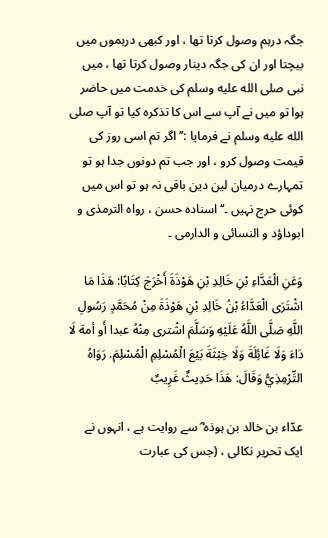جگہ درہم وصول کرتا تھا ، اور کبھی درہموں میں بیچتا اور ان کی جگہ دینار وصول کرتا تھا ، میں نبی صلى الله عليه وسلم کی خدمت میں حاضر ہوا تو میں نے آپ سے اس کا تذکرہ کیا تو آپ صلى الله عليه وسلم نے فرمایا :’’ اگر تم اسی روز کی قیمت وصول کرو ، اور جب تم دونوں جدا ہو تو تمہارے درمیان لین دین باقی نہ ہو تو اس میں کوئی حرج نہیں ۔‘‘ اسنادہ حسن ، رواہ الترمذی و ابوداؤد و النسائی و الدارمی ۔

وَعَنِ الْعَدَّاءِ بْنِ خَالِدِ بْنِ هَوْذَةَ أَخْرَجَ كِتَابًا: هَذَا مَا اشْتَرَى الْعَدَّاءُ بْنُ خَالِدِ بْنِ هَوْذَةَ مِنْ مُحَمَّدٍ رَسُولِ اللَّهِ صَلَّى اللَّهُ عَلَيْهِ وَسَلَّمَ اشْترى مِنْهُ عبدا أَو أمة لَا دَاءَ وَلَا غَائِلَةَ وَلَا خِبْثَةَ بَيْعَ الْمُسْلِمِ الْمُسْلِمَ. رَوَاهُ التِّرْمِذِيُّ وَقَالَ: هَذَا حَدِيثٌ غَرِيبٌ

عدّاء بن خالد بن ہوذہ ؓ سے روایت ہے ، انہوں نے ایک تحریر نکالی ، (جس کی عبارت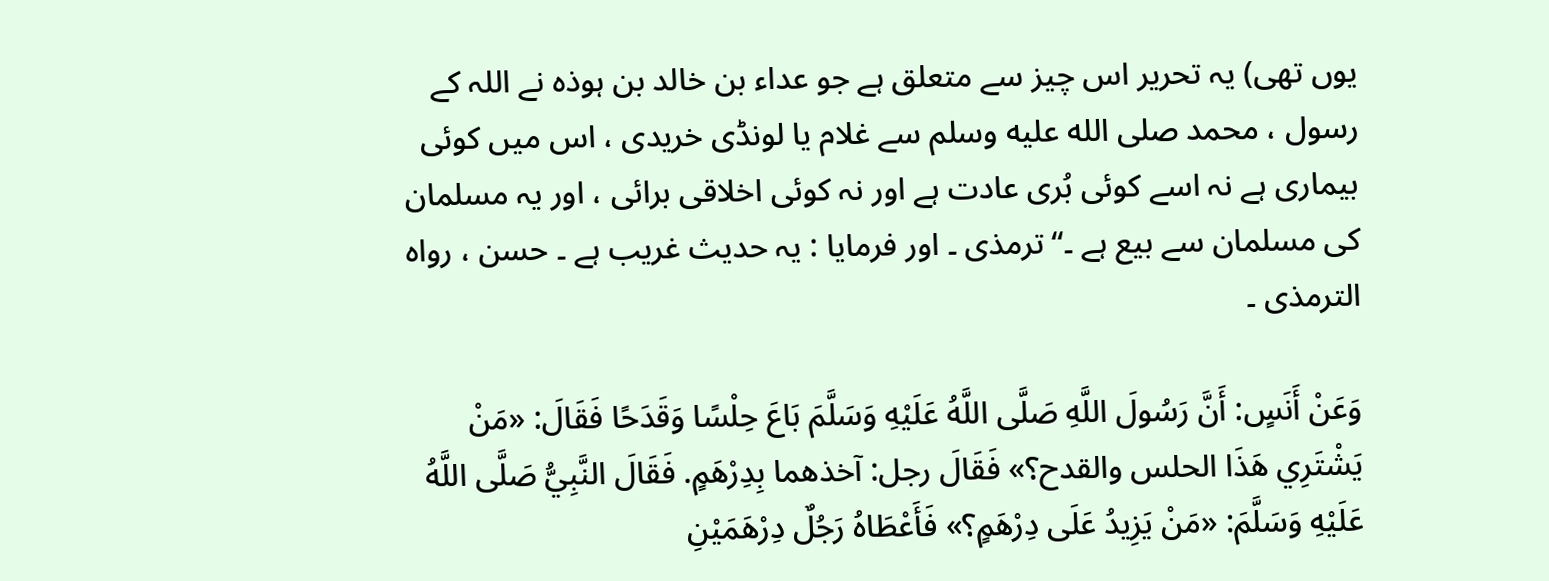یوں تھی) یہ تحریر اس چیز سے متعلق ہے جو عداء بن خالد بن ہوذہ نے اللہ کے رسول ، محمد صلى الله عليه وسلم سے غلام یا لونڈی خریدی ، اس میں کوئی بیماری ہے نہ اسے کوئی بُری عادت ہے اور نہ کوئی اخلاقی برائی ، اور یہ مسلمان کی مسلمان سے بیع ہے ۔‘‘ ترمذی ۔ اور فرمایا : یہ حدیث غریب ہے ۔ حسن ، رواہ الترمذی ۔

وَعَنْ أَنَسٍ: أَنَّ رَسُولَ اللَّهِ صَلَّى اللَّهُ عَلَيْهِ وَسَلَّمَ بَاعَ حِلْسًا وَقَدَحًا فَقَالَ: «مَنْ يَشْتَرِي هَذَا الحلس والقدح؟» فَقَالَ رجل: آخذهما بِدِرْهَمٍ. فَقَالَ النَّبِيُّ صَلَّى اللَّهُ عَلَيْهِ وَسَلَّمَ: «مَنْ يَزِيدُ عَلَى دِرْهَمٍ؟» فَأَعْطَاهُ رَجُلٌ دِرْهَمَيْنِ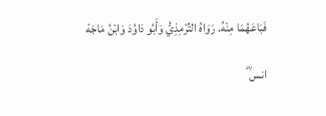فَبَاعَهُمَا مِنْهُ. رَوَاهُ التِّرْمِذِيُّ وَأَبُو دَاوُدَ وَابْنُ مَاجَهْ

انس ؓ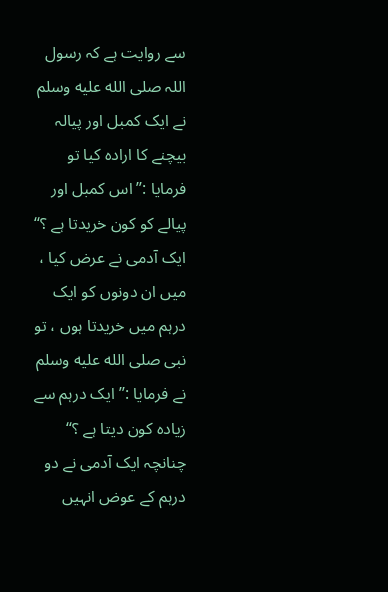سے روایت ہے کہ رسول اللہ صلى الله عليه وسلم نے ایک کمبل اور پیالہ بیچنے کا ارادہ کیا تو فرمایا :’’ اس کمبل اور پیالے کو کون خریدتا ہے ؟‘‘ ایک آدمی نے عرض کیا ، میں ان دونوں کو ایک درہم میں خریدتا ہوں ، تو نبی صلى الله عليه وسلم نے فرمایا :’’ ایک درہم سے زیادہ کون دیتا ہے ؟‘‘ چنانچہ ایک آدمی نے دو درہم کے عوض انہیں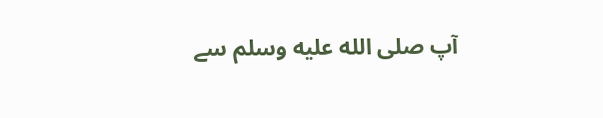آپ صلى الله عليه وسلم سے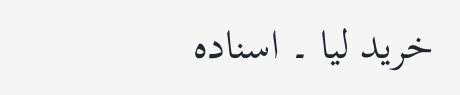خرید لیا ۔ اسنادہ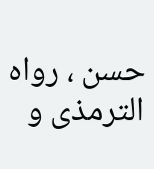حسن ، رواہ الترمذی و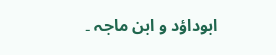ابوداؤد و ابن ماجہ ۔